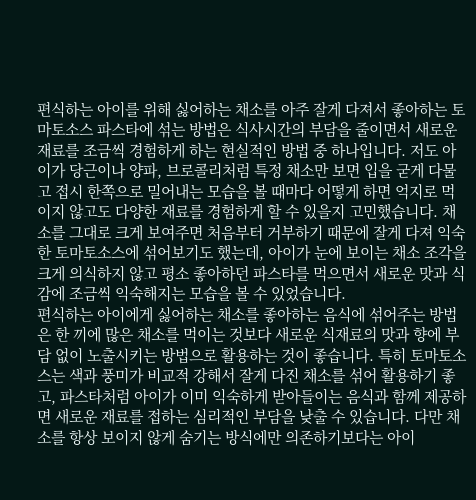편식하는 아이를 위해 싫어하는 채소를 아주 잘게 다져서 좋아하는 토마토소스 파스타에 섞는 방법은 식사시간의 부담을 줄이면서 새로운 재료를 조금씩 경험하게 하는 현실적인 방법 중 하나입니다. 저도 아이가 당근이나 양파, 브로콜리처럼 특정 채소만 보면 입을 굳게 다물고 접시 한쪽으로 밀어내는 모습을 볼 때마다 어떻게 하면 억지로 먹이지 않고도 다양한 재료를 경험하게 할 수 있을지 고민했습니다. 채소를 그대로 크게 보여주면 처음부터 거부하기 때문에 잘게 다져 익숙한 토마토소스에 섞어보기도 했는데, 아이가 눈에 보이는 채소 조각을 크게 의식하지 않고 평소 좋아하던 파스타를 먹으면서 새로운 맛과 식감에 조금씩 익숙해지는 모습을 볼 수 있었습니다.
편식하는 아이에게 싫어하는 채소를 좋아하는 음식에 섞어주는 방법은 한 끼에 많은 채소를 먹이는 것보다 새로운 식재료의 맛과 향에 부담 없이 노출시키는 방법으로 활용하는 것이 좋습니다. 특히 토마토소스는 색과 풍미가 비교적 강해서 잘게 다진 채소를 섞어 활용하기 좋고, 파스타처럼 아이가 이미 익숙하게 받아들이는 음식과 함께 제공하면 새로운 재료를 접하는 심리적인 부담을 낮출 수 있습니다. 다만 채소를 항상 보이지 않게 숨기는 방식에만 의존하기보다는 아이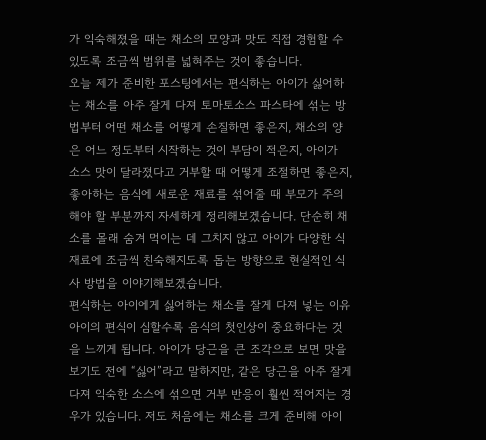가 익숙해졌을 때는 채소의 모양과 맛도 직접 경험할 수 있도록 조금씩 범위를 넓혀주는 것이 좋습니다.
오늘 제가 준비한 포스팅에서는 편식하는 아이가 싫어하는 채소를 아주 잘게 다져 토마토소스 파스타에 섞는 방법부터 어떤 채소를 어떻게 손질하면 좋은지, 채소의 양은 어느 정도부터 시작하는 것이 부담이 적은지, 아이가 소스 맛이 달라졌다고 거부할 때 어떻게 조절하면 좋은지, 좋아하는 음식에 새로운 재료를 섞어줄 때 부모가 주의해야 할 부분까지 자세하게 정리해보겠습니다. 단순히 채소를 몰래 숨겨 먹이는 데 그치지 않고 아이가 다양한 식재료에 조금씩 친숙해지도록 돕는 방향으로 현실적인 식사 방법을 이야기해보겠습니다.
편식하는 아이에게 싫어하는 채소를 잘게 다져 넣는 이유
아이의 편식이 심할수록 음식의 첫인상이 중요하다는 것을 느끼게 됩니다. 아이가 당근을 큰 조각으로 보면 맛을 보기도 전에 “싫어”라고 말하지만, 같은 당근을 아주 잘게 다져 익숙한 소스에 섞으면 거부 반응이 훨씬 적어지는 경우가 있습니다. 저도 처음에는 채소를 크게 준비해 아이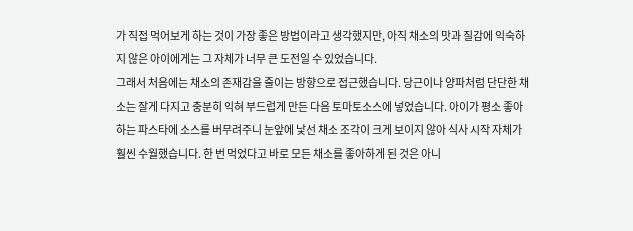가 직접 먹어보게 하는 것이 가장 좋은 방법이라고 생각했지만, 아직 채소의 맛과 질감에 익숙하지 않은 아이에게는 그 자체가 너무 큰 도전일 수 있었습니다.
그래서 처음에는 채소의 존재감을 줄이는 방향으로 접근했습니다. 당근이나 양파처럼 단단한 채소는 잘게 다지고 충분히 익혀 부드럽게 만든 다음 토마토소스에 넣었습니다. 아이가 평소 좋아하는 파스타에 소스를 버무려주니 눈앞에 낯선 채소 조각이 크게 보이지 않아 식사 시작 자체가 훨씬 수월했습니다. 한 번 먹었다고 바로 모든 채소를 좋아하게 된 것은 아니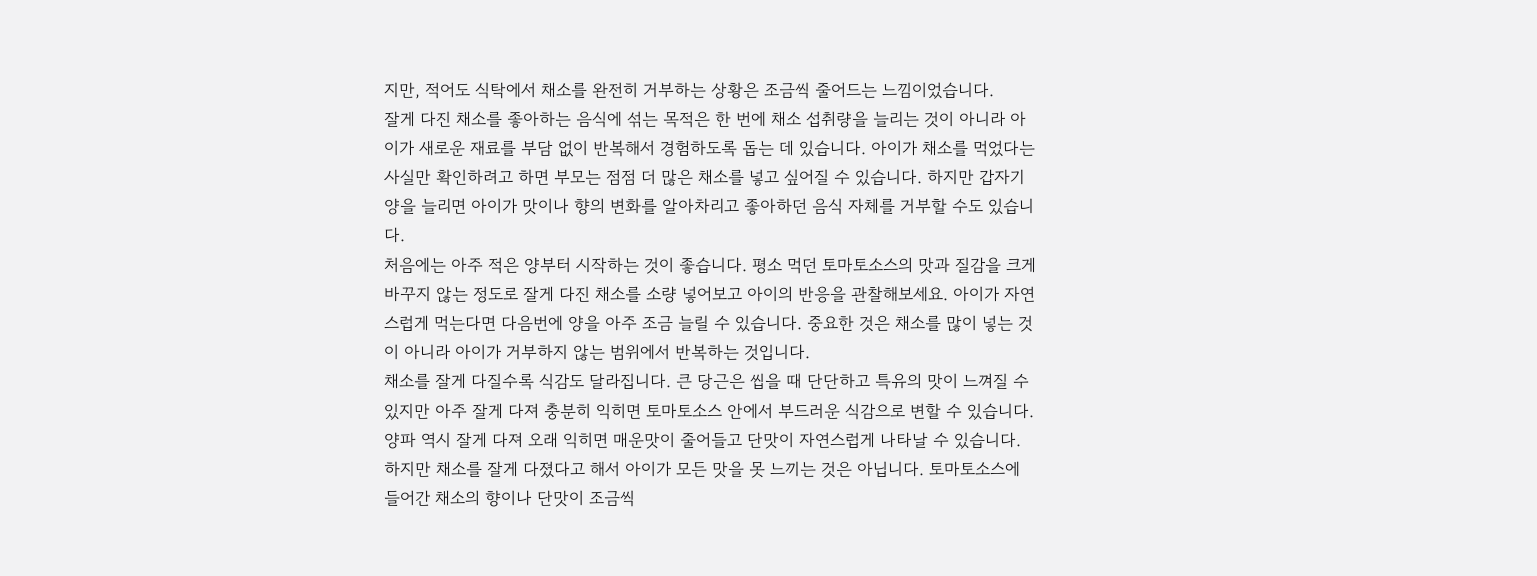지만, 적어도 식탁에서 채소를 완전히 거부하는 상황은 조금씩 줄어드는 느낌이었습니다.
잘게 다진 채소를 좋아하는 음식에 섞는 목적은 한 번에 채소 섭취량을 늘리는 것이 아니라 아이가 새로운 재료를 부담 없이 반복해서 경험하도록 돕는 데 있습니다. 아이가 채소를 먹었다는 사실만 확인하려고 하면 부모는 점점 더 많은 채소를 넣고 싶어질 수 있습니다. 하지만 갑자기 양을 늘리면 아이가 맛이나 향의 변화를 알아차리고 좋아하던 음식 자체를 거부할 수도 있습니다.
처음에는 아주 적은 양부터 시작하는 것이 좋습니다. 평소 먹던 토마토소스의 맛과 질감을 크게 바꾸지 않는 정도로 잘게 다진 채소를 소량 넣어보고 아이의 반응을 관찰해보세요. 아이가 자연스럽게 먹는다면 다음번에 양을 아주 조금 늘릴 수 있습니다. 중요한 것은 채소를 많이 넣는 것이 아니라 아이가 거부하지 않는 범위에서 반복하는 것입니다.
채소를 잘게 다질수록 식감도 달라집니다. 큰 당근은 씹을 때 단단하고 특유의 맛이 느껴질 수 있지만 아주 잘게 다져 충분히 익히면 토마토소스 안에서 부드러운 식감으로 변할 수 있습니다. 양파 역시 잘게 다져 오래 익히면 매운맛이 줄어들고 단맛이 자연스럽게 나타날 수 있습니다.
하지만 채소를 잘게 다졌다고 해서 아이가 모든 맛을 못 느끼는 것은 아닙니다. 토마토소스에 들어간 채소의 향이나 단맛이 조금씩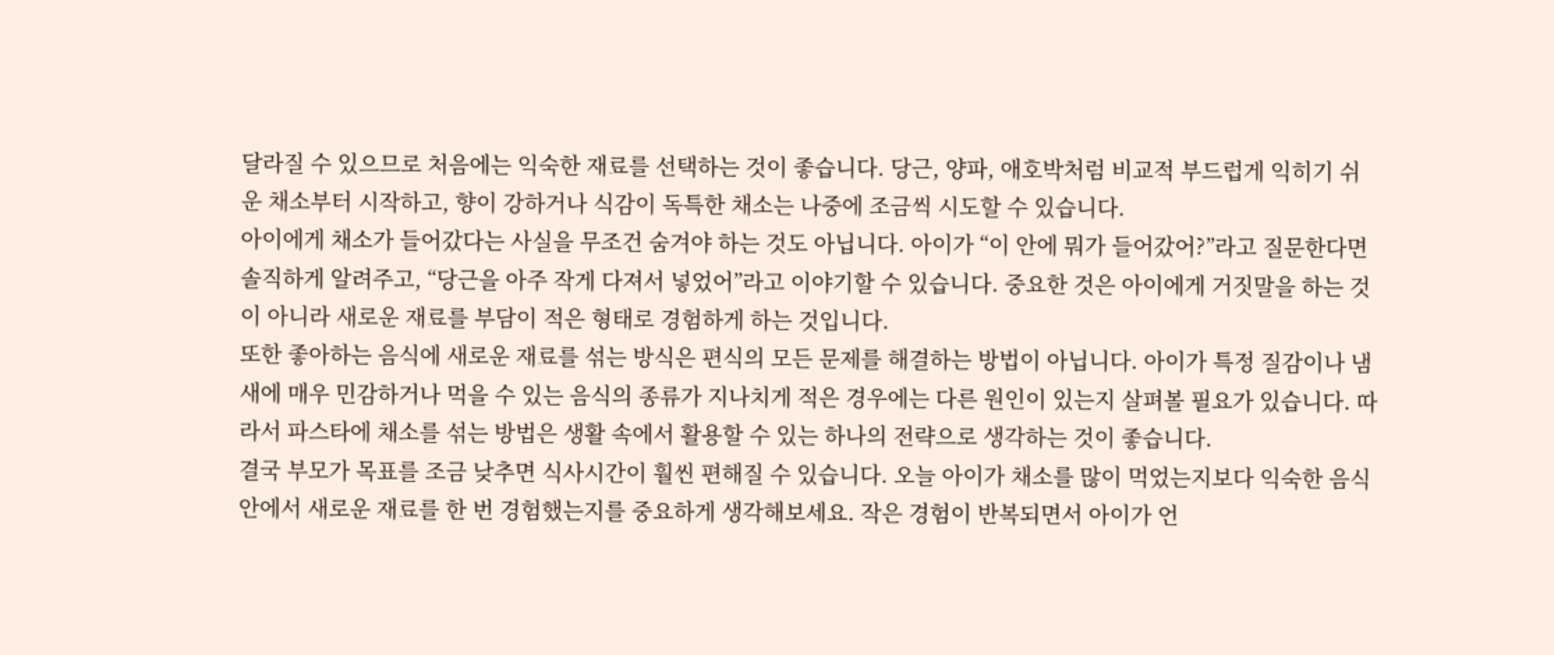달라질 수 있으므로 처음에는 익숙한 재료를 선택하는 것이 좋습니다. 당근, 양파, 애호박처럼 비교적 부드럽게 익히기 쉬운 채소부터 시작하고, 향이 강하거나 식감이 독특한 채소는 나중에 조금씩 시도할 수 있습니다.
아이에게 채소가 들어갔다는 사실을 무조건 숨겨야 하는 것도 아닙니다. 아이가 “이 안에 뭐가 들어갔어?”라고 질문한다면 솔직하게 알려주고, “당근을 아주 작게 다져서 넣었어”라고 이야기할 수 있습니다. 중요한 것은 아이에게 거짓말을 하는 것이 아니라 새로운 재료를 부담이 적은 형태로 경험하게 하는 것입니다.
또한 좋아하는 음식에 새로운 재료를 섞는 방식은 편식의 모든 문제를 해결하는 방법이 아닙니다. 아이가 특정 질감이나 냄새에 매우 민감하거나 먹을 수 있는 음식의 종류가 지나치게 적은 경우에는 다른 원인이 있는지 살펴볼 필요가 있습니다. 따라서 파스타에 채소를 섞는 방법은 생활 속에서 활용할 수 있는 하나의 전략으로 생각하는 것이 좋습니다.
결국 부모가 목표를 조금 낮추면 식사시간이 훨씬 편해질 수 있습니다. 오늘 아이가 채소를 많이 먹었는지보다 익숙한 음식 안에서 새로운 재료를 한 번 경험했는지를 중요하게 생각해보세요. 작은 경험이 반복되면서 아이가 언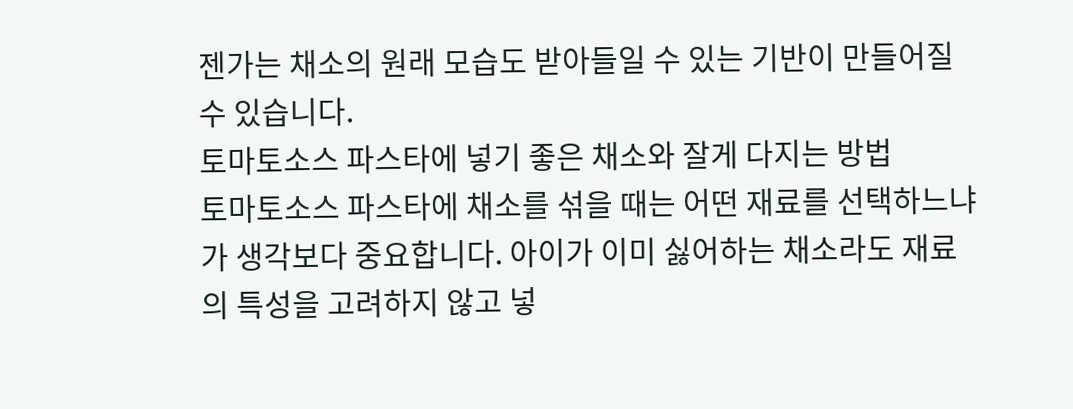젠가는 채소의 원래 모습도 받아들일 수 있는 기반이 만들어질 수 있습니다.
토마토소스 파스타에 넣기 좋은 채소와 잘게 다지는 방법
토마토소스 파스타에 채소를 섞을 때는 어떤 재료를 선택하느냐가 생각보다 중요합니다. 아이가 이미 싫어하는 채소라도 재료의 특성을 고려하지 않고 넣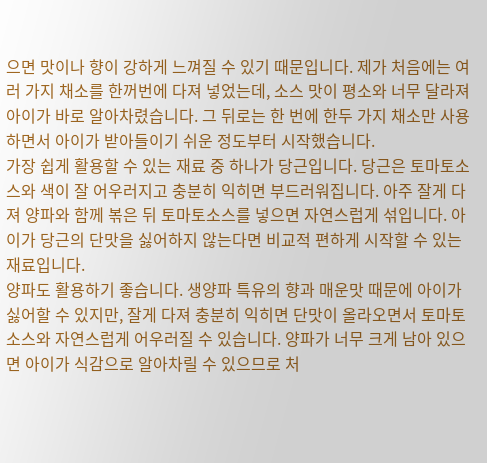으면 맛이나 향이 강하게 느껴질 수 있기 때문입니다. 제가 처음에는 여러 가지 채소를 한꺼번에 다져 넣었는데, 소스 맛이 평소와 너무 달라져 아이가 바로 알아차렸습니다. 그 뒤로는 한 번에 한두 가지 채소만 사용하면서 아이가 받아들이기 쉬운 정도부터 시작했습니다.
가장 쉽게 활용할 수 있는 재료 중 하나가 당근입니다. 당근은 토마토소스와 색이 잘 어우러지고 충분히 익히면 부드러워집니다. 아주 잘게 다져 양파와 함께 볶은 뒤 토마토소스를 넣으면 자연스럽게 섞입니다. 아이가 당근의 단맛을 싫어하지 않는다면 비교적 편하게 시작할 수 있는 재료입니다.
양파도 활용하기 좋습니다. 생양파 특유의 향과 매운맛 때문에 아이가 싫어할 수 있지만, 잘게 다져 충분히 익히면 단맛이 올라오면서 토마토소스와 자연스럽게 어우러질 수 있습니다. 양파가 너무 크게 남아 있으면 아이가 식감으로 알아차릴 수 있으므로 처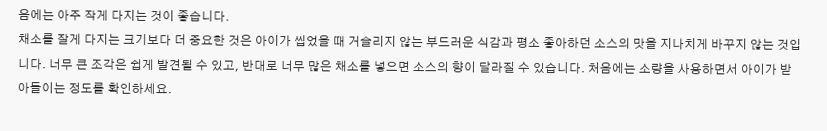음에는 아주 작게 다지는 것이 좋습니다.
채소를 잘게 다지는 크기보다 더 중요한 것은 아이가 씹었을 때 거슬리지 않는 부드러운 식감과 평소 좋아하던 소스의 맛을 지나치게 바꾸지 않는 것입니다. 너무 큰 조각은 쉽게 발견될 수 있고, 반대로 너무 많은 채소를 넣으면 소스의 향이 달라질 수 있습니다. 처음에는 소량을 사용하면서 아이가 받아들이는 정도를 확인하세요.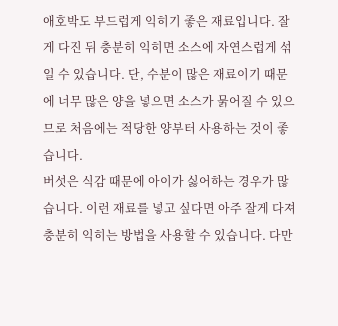애호박도 부드럽게 익히기 좋은 재료입니다. 잘게 다진 뒤 충분히 익히면 소스에 자연스럽게 섞일 수 있습니다. 단, 수분이 많은 재료이기 때문에 너무 많은 양을 넣으면 소스가 묽어질 수 있으므로 처음에는 적당한 양부터 사용하는 것이 좋습니다.
버섯은 식감 때문에 아이가 싫어하는 경우가 많습니다. 이런 재료를 넣고 싶다면 아주 잘게 다져 충분히 익히는 방법을 사용할 수 있습니다. 다만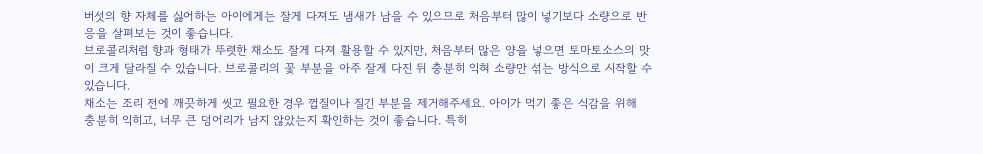버섯의 향 자체를 싫어하는 아이에게는 잘게 다져도 냄새가 남을 수 있으므로 처음부터 많이 넣기보다 소량으로 반응을 살펴보는 것이 좋습니다.
브로콜리처럼 향과 형태가 뚜렷한 채소도 잘게 다져 활용할 수 있지만, 처음부터 많은 양을 넣으면 토마토소스의 맛이 크게 달라질 수 있습니다. 브로콜리의 꽃 부분을 아주 잘게 다진 뒤 충분히 익혀 소량만 섞는 방식으로 시작할 수 있습니다.
채소는 조리 전에 깨끗하게 씻고 필요한 경우 껍질이나 질긴 부분을 제거해주세요. 아이가 먹기 좋은 식감을 위해 충분히 익히고, 너무 큰 덩어리가 남지 않았는지 확인하는 것이 좋습니다. 특히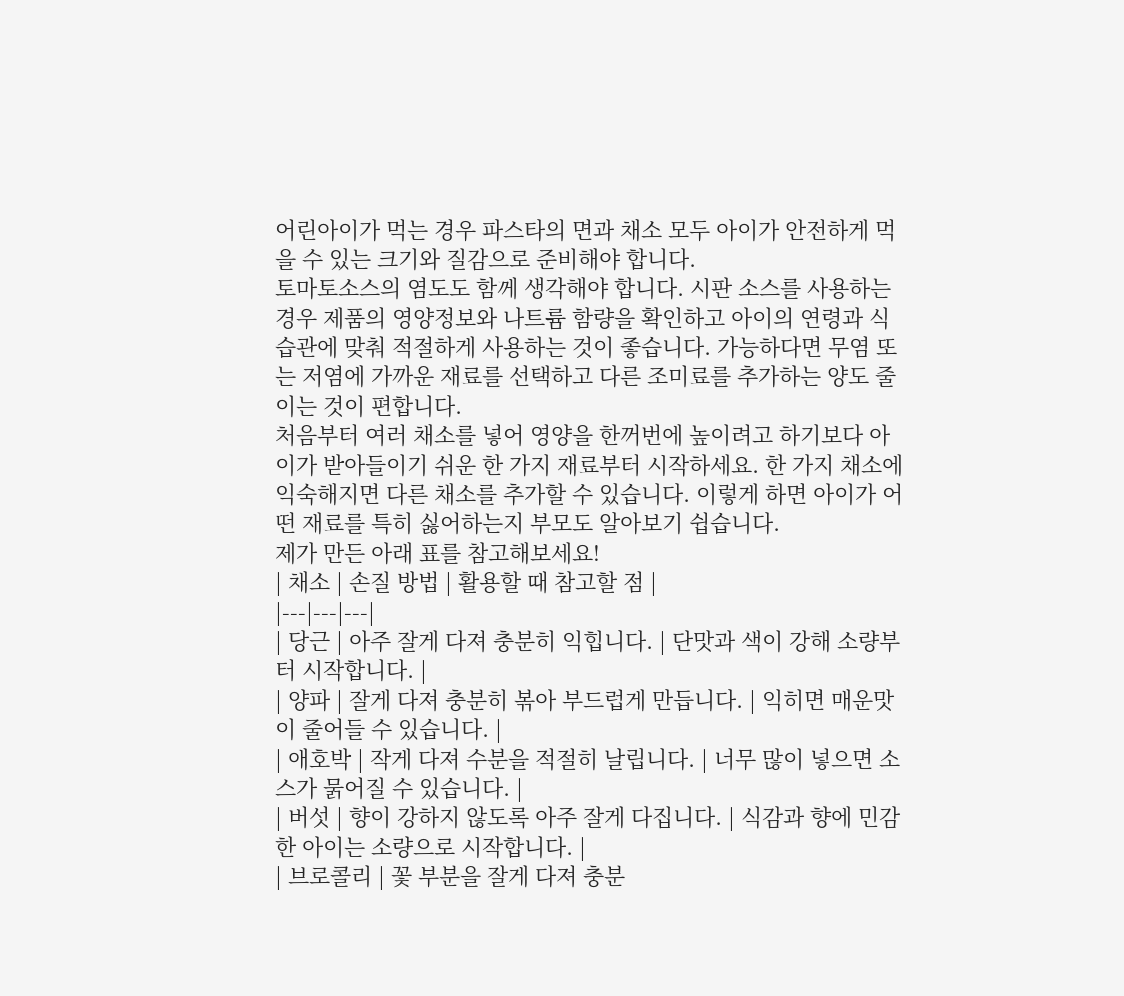어린아이가 먹는 경우 파스타의 면과 채소 모두 아이가 안전하게 먹을 수 있는 크기와 질감으로 준비해야 합니다.
토마토소스의 염도도 함께 생각해야 합니다. 시판 소스를 사용하는 경우 제품의 영양정보와 나트륨 함량을 확인하고 아이의 연령과 식습관에 맞춰 적절하게 사용하는 것이 좋습니다. 가능하다면 무염 또는 저염에 가까운 재료를 선택하고 다른 조미료를 추가하는 양도 줄이는 것이 편합니다.
처음부터 여러 채소를 넣어 영양을 한꺼번에 높이려고 하기보다 아이가 받아들이기 쉬운 한 가지 재료부터 시작하세요. 한 가지 채소에 익숙해지면 다른 채소를 추가할 수 있습니다. 이렇게 하면 아이가 어떤 재료를 특히 싫어하는지 부모도 알아보기 쉽습니다.
제가 만든 아래 표를 참고해보세요!
| 채소 | 손질 방법 | 활용할 때 참고할 점 |
|---|---|---|
| 당근 | 아주 잘게 다져 충분히 익힙니다. | 단맛과 색이 강해 소량부터 시작합니다. |
| 양파 | 잘게 다져 충분히 볶아 부드럽게 만듭니다. | 익히면 매운맛이 줄어들 수 있습니다. |
| 애호박 | 작게 다져 수분을 적절히 날립니다. | 너무 많이 넣으면 소스가 묽어질 수 있습니다. |
| 버섯 | 향이 강하지 않도록 아주 잘게 다집니다. | 식감과 향에 민감한 아이는 소량으로 시작합니다. |
| 브로콜리 | 꽃 부분을 잘게 다져 충분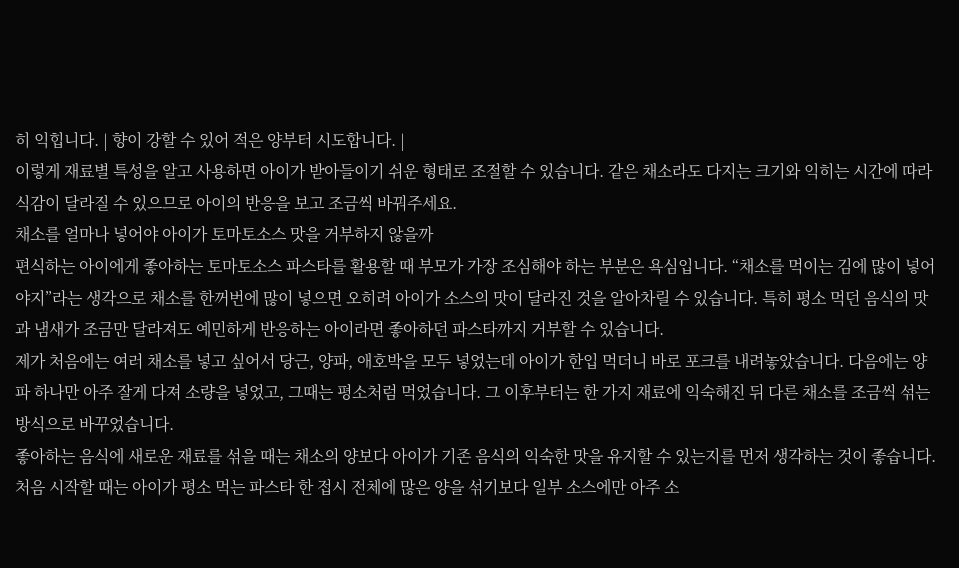히 익힙니다. | 향이 강할 수 있어 적은 양부터 시도합니다. |
이렇게 재료별 특성을 알고 사용하면 아이가 받아들이기 쉬운 형태로 조절할 수 있습니다. 같은 채소라도 다지는 크기와 익히는 시간에 따라 식감이 달라질 수 있으므로 아이의 반응을 보고 조금씩 바꿔주세요.
채소를 얼마나 넣어야 아이가 토마토소스 맛을 거부하지 않을까
편식하는 아이에게 좋아하는 토마토소스 파스타를 활용할 때 부모가 가장 조심해야 하는 부분은 욕심입니다. “채소를 먹이는 김에 많이 넣어야지”라는 생각으로 채소를 한꺼번에 많이 넣으면 오히려 아이가 소스의 맛이 달라진 것을 알아차릴 수 있습니다. 특히 평소 먹던 음식의 맛과 냄새가 조금만 달라져도 예민하게 반응하는 아이라면 좋아하던 파스타까지 거부할 수 있습니다.
제가 처음에는 여러 채소를 넣고 싶어서 당근, 양파, 애호박을 모두 넣었는데 아이가 한입 먹더니 바로 포크를 내려놓았습니다. 다음에는 양파 하나만 아주 잘게 다져 소량을 넣었고, 그때는 평소처럼 먹었습니다. 그 이후부터는 한 가지 재료에 익숙해진 뒤 다른 채소를 조금씩 섞는 방식으로 바꾸었습니다.
좋아하는 음식에 새로운 재료를 섞을 때는 채소의 양보다 아이가 기존 음식의 익숙한 맛을 유지할 수 있는지를 먼저 생각하는 것이 좋습니다.
처음 시작할 때는 아이가 평소 먹는 파스타 한 접시 전체에 많은 양을 섞기보다 일부 소스에만 아주 소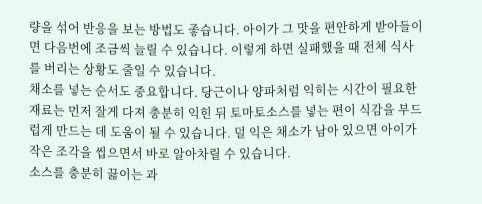량을 섞어 반응을 보는 방법도 좋습니다. 아이가 그 맛을 편안하게 받아들이면 다음번에 조금씩 늘릴 수 있습니다. 이렇게 하면 실패했을 때 전체 식사를 버리는 상황도 줄일 수 있습니다.
채소를 넣는 순서도 중요합니다. 당근이나 양파처럼 익히는 시간이 필요한 재료는 먼저 잘게 다져 충분히 익힌 뒤 토마토소스를 넣는 편이 식감을 부드럽게 만드는 데 도움이 될 수 있습니다. 덜 익은 채소가 남아 있으면 아이가 작은 조각을 씹으면서 바로 알아차릴 수 있습니다.
소스를 충분히 끓이는 과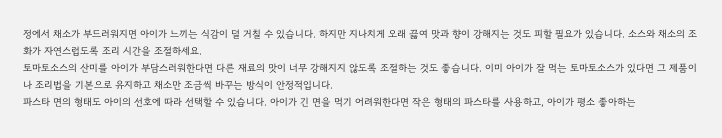정에서 채소가 부드러워지면 아이가 느끼는 식감이 덜 거칠 수 있습니다. 하지만 지나치게 오래 끓여 맛과 향이 강해지는 것도 피할 필요가 있습니다. 소스와 채소의 조화가 자연스럽도록 조리 시간을 조절하세요.
토마토소스의 산미를 아이가 부담스러워한다면 다른 재료의 맛이 너무 강해지지 않도록 조절하는 것도 좋습니다. 이미 아이가 잘 먹는 토마토소스가 있다면 그 제품이나 조리법을 기본으로 유지하고 채소만 조금씩 바꾸는 방식이 안정적입니다.
파스타 면의 형태도 아이의 선호에 따라 선택할 수 있습니다. 아이가 긴 면을 먹기 어려워한다면 작은 형태의 파스타를 사용하고, 아이가 평소 좋아하는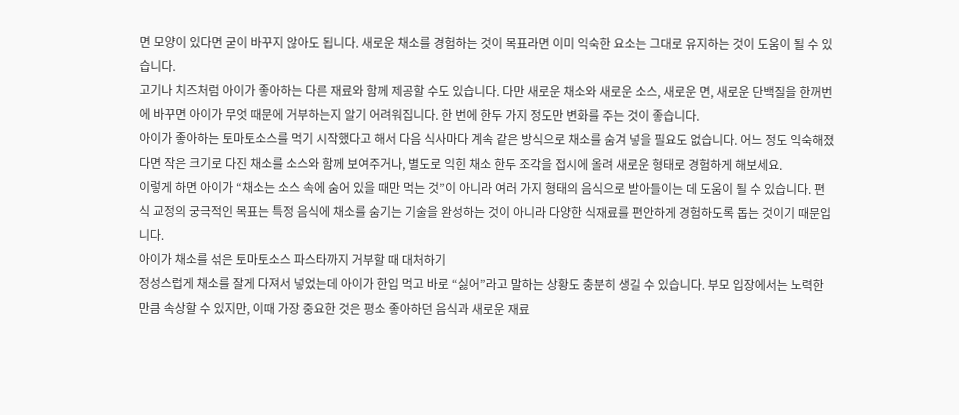면 모양이 있다면 굳이 바꾸지 않아도 됩니다. 새로운 채소를 경험하는 것이 목표라면 이미 익숙한 요소는 그대로 유지하는 것이 도움이 될 수 있습니다.
고기나 치즈처럼 아이가 좋아하는 다른 재료와 함께 제공할 수도 있습니다. 다만 새로운 채소와 새로운 소스, 새로운 면, 새로운 단백질을 한꺼번에 바꾸면 아이가 무엇 때문에 거부하는지 알기 어려워집니다. 한 번에 한두 가지 정도만 변화를 주는 것이 좋습니다.
아이가 좋아하는 토마토소스를 먹기 시작했다고 해서 다음 식사마다 계속 같은 방식으로 채소를 숨겨 넣을 필요도 없습니다. 어느 정도 익숙해졌다면 작은 크기로 다진 채소를 소스와 함께 보여주거나, 별도로 익힌 채소 한두 조각을 접시에 올려 새로운 형태로 경험하게 해보세요.
이렇게 하면 아이가 “채소는 소스 속에 숨어 있을 때만 먹는 것”이 아니라 여러 가지 형태의 음식으로 받아들이는 데 도움이 될 수 있습니다. 편식 교정의 궁극적인 목표는 특정 음식에 채소를 숨기는 기술을 완성하는 것이 아니라 다양한 식재료를 편안하게 경험하도록 돕는 것이기 때문입니다.
아이가 채소를 섞은 토마토소스 파스타까지 거부할 때 대처하기
정성스럽게 채소를 잘게 다져서 넣었는데 아이가 한입 먹고 바로 “싫어”라고 말하는 상황도 충분히 생길 수 있습니다. 부모 입장에서는 노력한 만큼 속상할 수 있지만, 이때 가장 중요한 것은 평소 좋아하던 음식과 새로운 재료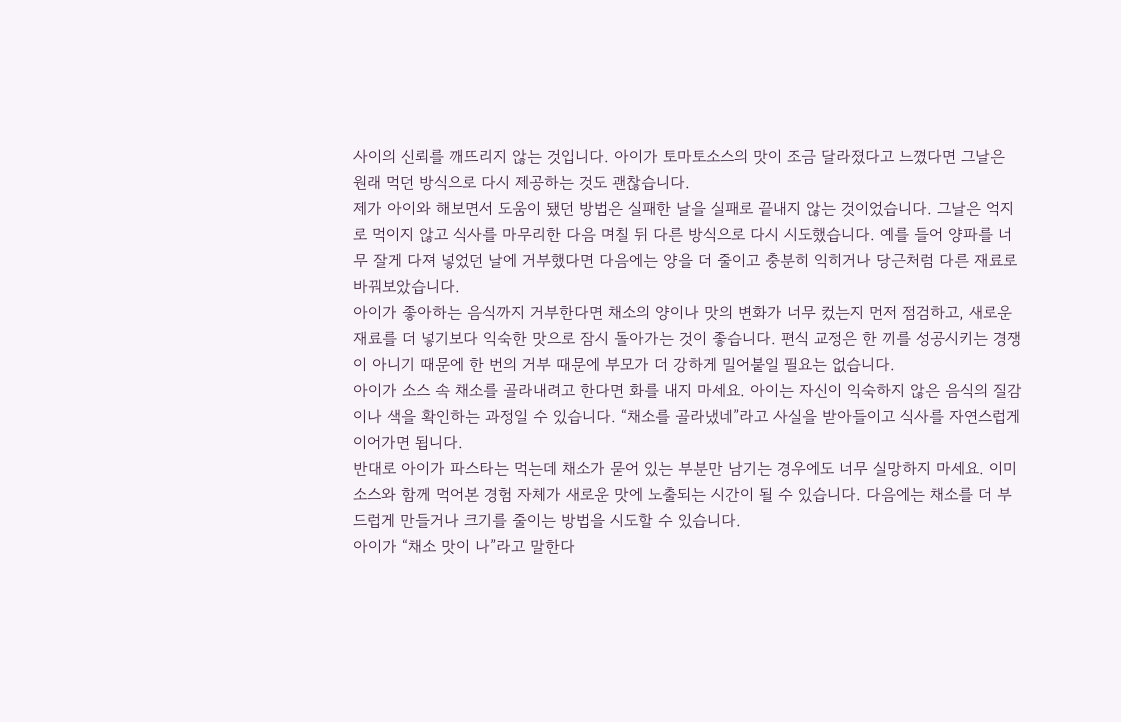사이의 신뢰를 깨뜨리지 않는 것입니다. 아이가 토마토소스의 맛이 조금 달라졌다고 느꼈다면 그날은 원래 먹던 방식으로 다시 제공하는 것도 괜찮습니다.
제가 아이와 해보면서 도움이 됐던 방법은 실패한 날을 실패로 끝내지 않는 것이었습니다. 그날은 억지로 먹이지 않고 식사를 마무리한 다음 며칠 뒤 다른 방식으로 다시 시도했습니다. 예를 들어 양파를 너무 잘게 다져 넣었던 날에 거부했다면 다음에는 양을 더 줄이고 충분히 익히거나 당근처럼 다른 재료로 바꿔보았습니다.
아이가 좋아하는 음식까지 거부한다면 채소의 양이나 맛의 변화가 너무 컸는지 먼저 점검하고, 새로운 재료를 더 넣기보다 익숙한 맛으로 잠시 돌아가는 것이 좋습니다. 편식 교정은 한 끼를 성공시키는 경쟁이 아니기 때문에 한 번의 거부 때문에 부모가 더 강하게 밀어붙일 필요는 없습니다.
아이가 소스 속 채소를 골라내려고 한다면 화를 내지 마세요. 아이는 자신이 익숙하지 않은 음식의 질감이나 색을 확인하는 과정일 수 있습니다. “채소를 골라냈네”라고 사실을 받아들이고 식사를 자연스럽게 이어가면 됩니다.
반대로 아이가 파스타는 먹는데 채소가 묻어 있는 부분만 남기는 경우에도 너무 실망하지 마세요. 이미 소스와 함께 먹어본 경험 자체가 새로운 맛에 노출되는 시간이 될 수 있습니다. 다음에는 채소를 더 부드럽게 만들거나 크기를 줄이는 방법을 시도할 수 있습니다.
아이가 “채소 맛이 나”라고 말한다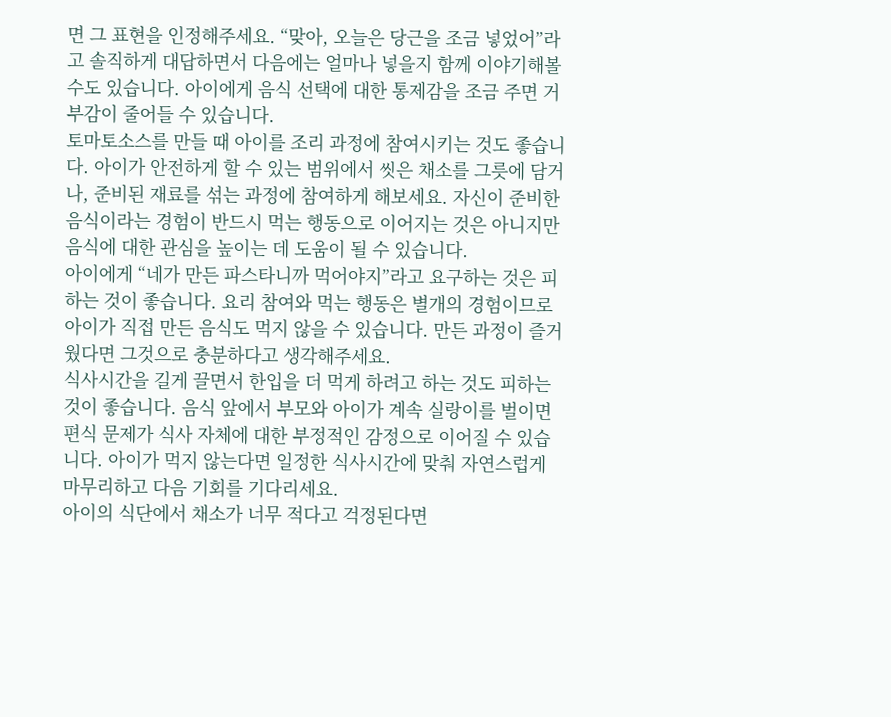면 그 표현을 인정해주세요. “맞아, 오늘은 당근을 조금 넣었어”라고 솔직하게 대답하면서 다음에는 얼마나 넣을지 함께 이야기해볼 수도 있습니다. 아이에게 음식 선택에 대한 통제감을 조금 주면 거부감이 줄어들 수 있습니다.
토마토소스를 만들 때 아이를 조리 과정에 참여시키는 것도 좋습니다. 아이가 안전하게 할 수 있는 범위에서 씻은 채소를 그릇에 담거나, 준비된 재료를 섞는 과정에 참여하게 해보세요. 자신이 준비한 음식이라는 경험이 반드시 먹는 행동으로 이어지는 것은 아니지만 음식에 대한 관심을 높이는 데 도움이 될 수 있습니다.
아이에게 “네가 만든 파스타니까 먹어야지”라고 요구하는 것은 피하는 것이 좋습니다. 요리 참여와 먹는 행동은 별개의 경험이므로 아이가 직접 만든 음식도 먹지 않을 수 있습니다. 만든 과정이 즐거웠다면 그것으로 충분하다고 생각해주세요.
식사시간을 길게 끌면서 한입을 더 먹게 하려고 하는 것도 피하는 것이 좋습니다. 음식 앞에서 부모와 아이가 계속 실랑이를 벌이면 편식 문제가 식사 자체에 대한 부정적인 감정으로 이어질 수 있습니다. 아이가 먹지 않는다면 일정한 식사시간에 맞춰 자연스럽게 마무리하고 다음 기회를 기다리세요.
아이의 식단에서 채소가 너무 적다고 걱정된다면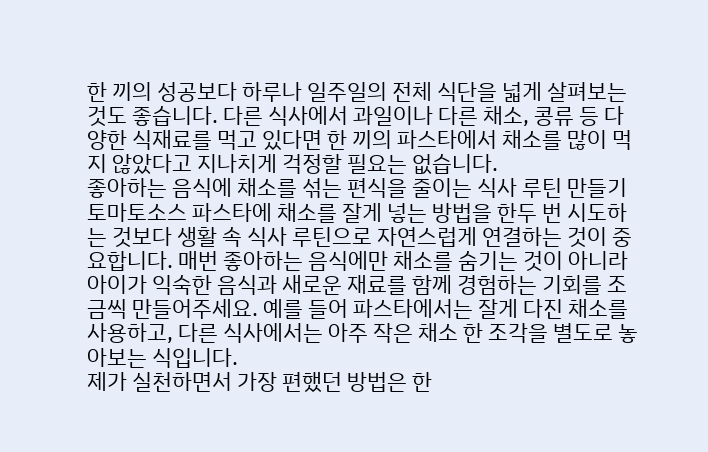한 끼의 성공보다 하루나 일주일의 전체 식단을 넓게 살펴보는 것도 좋습니다. 다른 식사에서 과일이나 다른 채소, 콩류 등 다양한 식재료를 먹고 있다면 한 끼의 파스타에서 채소를 많이 먹지 않았다고 지나치게 걱정할 필요는 없습니다.
좋아하는 음식에 채소를 섞는 편식을 줄이는 식사 루틴 만들기
토마토소스 파스타에 채소를 잘게 넣는 방법을 한두 번 시도하는 것보다 생활 속 식사 루틴으로 자연스럽게 연결하는 것이 중요합니다. 매번 좋아하는 음식에만 채소를 숨기는 것이 아니라 아이가 익숙한 음식과 새로운 재료를 함께 경험하는 기회를 조금씩 만들어주세요. 예를 들어 파스타에서는 잘게 다진 채소를 사용하고, 다른 식사에서는 아주 작은 채소 한 조각을 별도로 놓아보는 식입니다.
제가 실천하면서 가장 편했던 방법은 한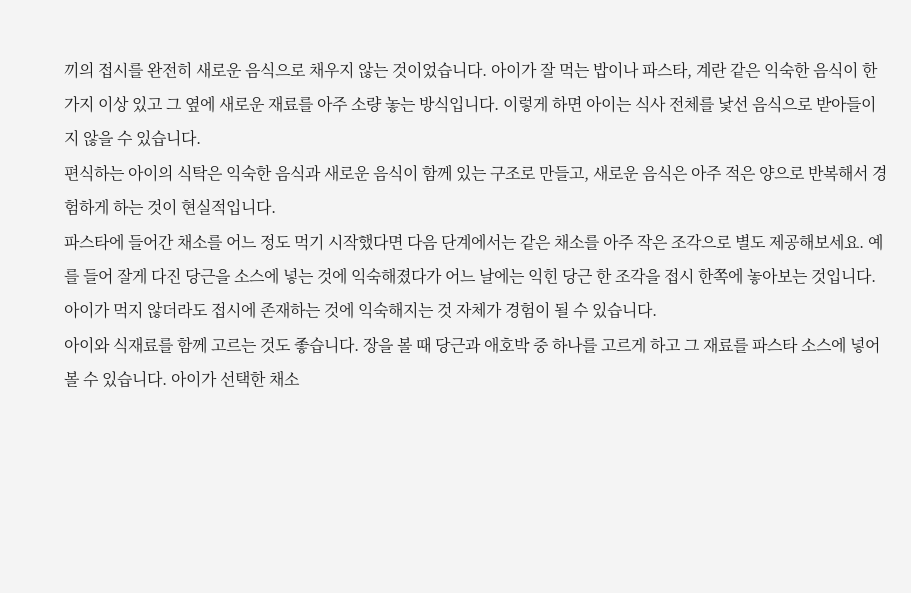끼의 접시를 완전히 새로운 음식으로 채우지 않는 것이었습니다. 아이가 잘 먹는 밥이나 파스타, 계란 같은 익숙한 음식이 한 가지 이상 있고 그 옆에 새로운 재료를 아주 소량 놓는 방식입니다. 이렇게 하면 아이는 식사 전체를 낯선 음식으로 받아들이지 않을 수 있습니다.
편식하는 아이의 식탁은 익숙한 음식과 새로운 음식이 함께 있는 구조로 만들고, 새로운 음식은 아주 적은 양으로 반복해서 경험하게 하는 것이 현실적입니다.
파스타에 들어간 채소를 어느 정도 먹기 시작했다면 다음 단계에서는 같은 채소를 아주 작은 조각으로 별도 제공해보세요. 예를 들어 잘게 다진 당근을 소스에 넣는 것에 익숙해졌다가 어느 날에는 익힌 당근 한 조각을 접시 한쪽에 놓아보는 것입니다. 아이가 먹지 않더라도 접시에 존재하는 것에 익숙해지는 것 자체가 경험이 될 수 있습니다.
아이와 식재료를 함께 고르는 것도 좋습니다. 장을 볼 때 당근과 애호박 중 하나를 고르게 하고 그 재료를 파스타 소스에 넣어볼 수 있습니다. 아이가 선택한 채소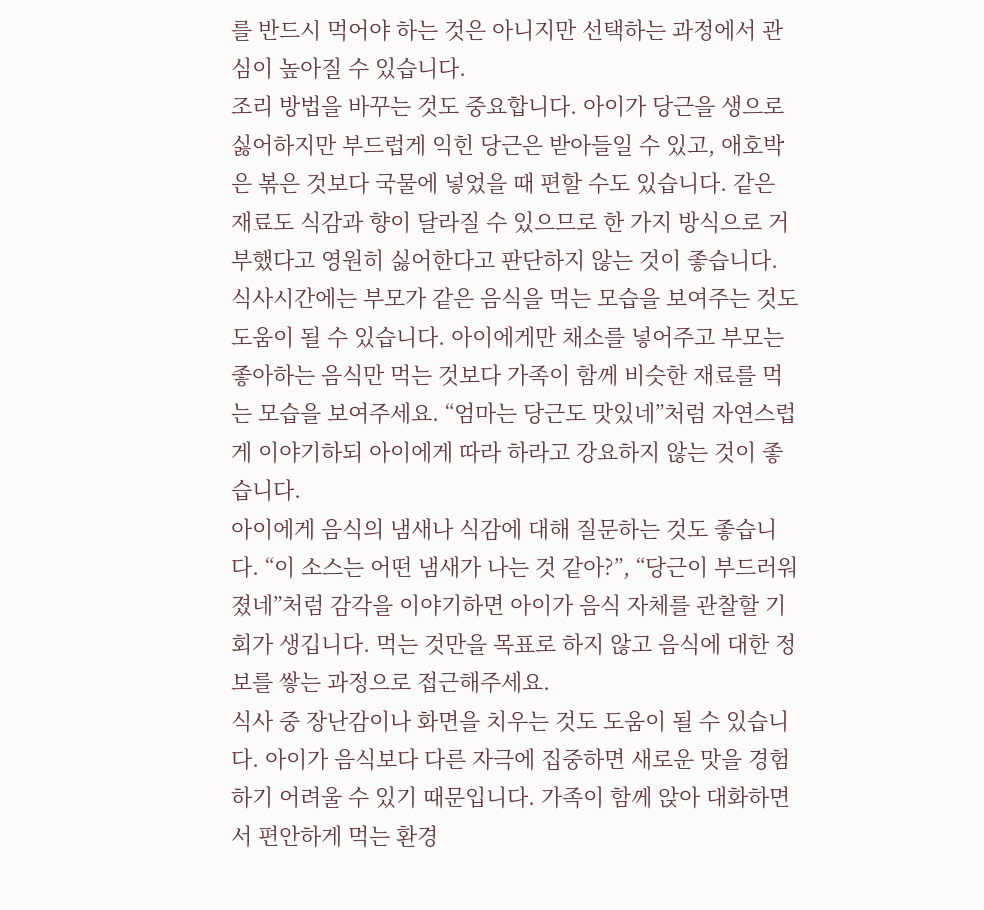를 반드시 먹어야 하는 것은 아니지만 선택하는 과정에서 관심이 높아질 수 있습니다.
조리 방법을 바꾸는 것도 중요합니다. 아이가 당근을 생으로 싫어하지만 부드럽게 익힌 당근은 받아들일 수 있고, 애호박은 볶은 것보다 국물에 넣었을 때 편할 수도 있습니다. 같은 재료도 식감과 향이 달라질 수 있으므로 한 가지 방식으로 거부했다고 영원히 싫어한다고 판단하지 않는 것이 좋습니다.
식사시간에는 부모가 같은 음식을 먹는 모습을 보여주는 것도 도움이 될 수 있습니다. 아이에게만 채소를 넣어주고 부모는 좋아하는 음식만 먹는 것보다 가족이 함께 비슷한 재료를 먹는 모습을 보여주세요. “엄마는 당근도 맛있네”처럼 자연스럽게 이야기하되 아이에게 따라 하라고 강요하지 않는 것이 좋습니다.
아이에게 음식의 냄새나 식감에 대해 질문하는 것도 좋습니다. “이 소스는 어떤 냄새가 나는 것 같아?”, “당근이 부드러워졌네”처럼 감각을 이야기하면 아이가 음식 자체를 관찰할 기회가 생깁니다. 먹는 것만을 목표로 하지 않고 음식에 대한 정보를 쌓는 과정으로 접근해주세요.
식사 중 장난감이나 화면을 치우는 것도 도움이 될 수 있습니다. 아이가 음식보다 다른 자극에 집중하면 새로운 맛을 경험하기 어려울 수 있기 때문입니다. 가족이 함께 앉아 대화하면서 편안하게 먹는 환경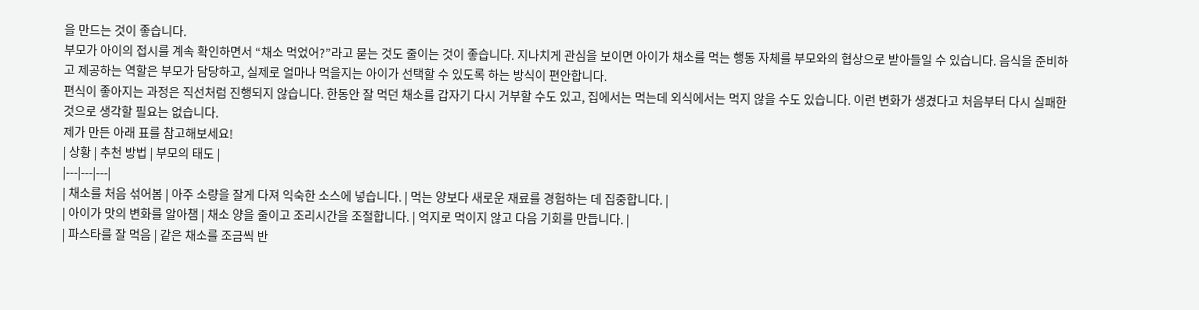을 만드는 것이 좋습니다.
부모가 아이의 접시를 계속 확인하면서 “채소 먹었어?”라고 묻는 것도 줄이는 것이 좋습니다. 지나치게 관심을 보이면 아이가 채소를 먹는 행동 자체를 부모와의 협상으로 받아들일 수 있습니다. 음식을 준비하고 제공하는 역할은 부모가 담당하고, 실제로 얼마나 먹을지는 아이가 선택할 수 있도록 하는 방식이 편안합니다.
편식이 좋아지는 과정은 직선처럼 진행되지 않습니다. 한동안 잘 먹던 채소를 갑자기 다시 거부할 수도 있고, 집에서는 먹는데 외식에서는 먹지 않을 수도 있습니다. 이런 변화가 생겼다고 처음부터 다시 실패한 것으로 생각할 필요는 없습니다.
제가 만든 아래 표를 참고해보세요!
| 상황 | 추천 방법 | 부모의 태도 |
|---|---|---|
| 채소를 처음 섞어봄 | 아주 소량을 잘게 다져 익숙한 소스에 넣습니다. | 먹는 양보다 새로운 재료를 경험하는 데 집중합니다. |
| 아이가 맛의 변화를 알아챔 | 채소 양을 줄이고 조리시간을 조절합니다. | 억지로 먹이지 않고 다음 기회를 만듭니다. |
| 파스타를 잘 먹음 | 같은 채소를 조금씩 반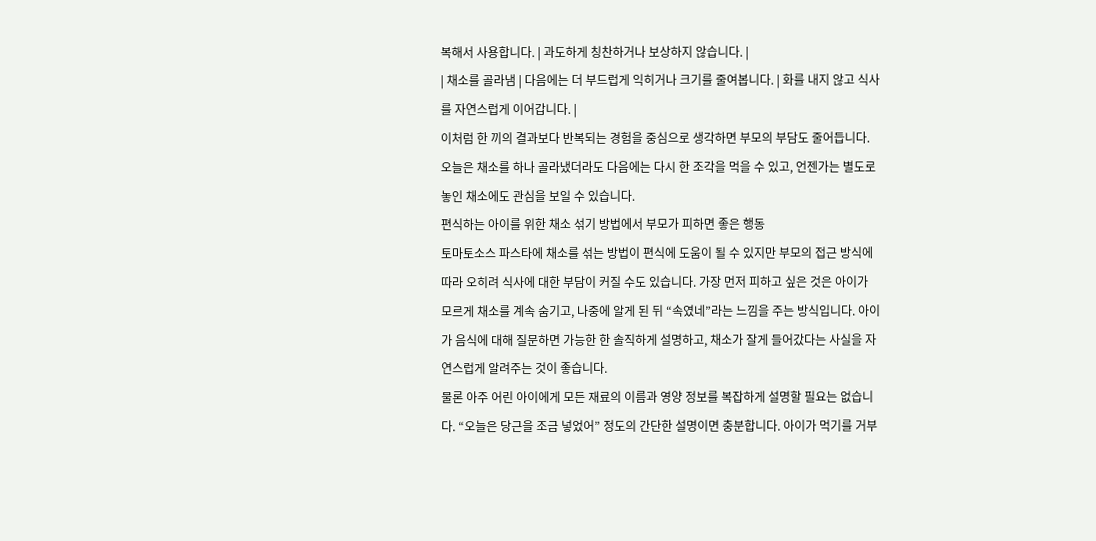복해서 사용합니다. | 과도하게 칭찬하거나 보상하지 않습니다. |
| 채소를 골라냄 | 다음에는 더 부드럽게 익히거나 크기를 줄여봅니다. | 화를 내지 않고 식사를 자연스럽게 이어갑니다. |
이처럼 한 끼의 결과보다 반복되는 경험을 중심으로 생각하면 부모의 부담도 줄어듭니다. 오늘은 채소를 하나 골라냈더라도 다음에는 다시 한 조각을 먹을 수 있고, 언젠가는 별도로 놓인 채소에도 관심을 보일 수 있습니다.
편식하는 아이를 위한 채소 섞기 방법에서 부모가 피하면 좋은 행동
토마토소스 파스타에 채소를 섞는 방법이 편식에 도움이 될 수 있지만 부모의 접근 방식에 따라 오히려 식사에 대한 부담이 커질 수도 있습니다. 가장 먼저 피하고 싶은 것은 아이가 모르게 채소를 계속 숨기고, 나중에 알게 된 뒤 “속였네”라는 느낌을 주는 방식입니다. 아이가 음식에 대해 질문하면 가능한 한 솔직하게 설명하고, 채소가 잘게 들어갔다는 사실을 자연스럽게 알려주는 것이 좋습니다.
물론 아주 어린 아이에게 모든 재료의 이름과 영양 정보를 복잡하게 설명할 필요는 없습니다. “오늘은 당근을 조금 넣었어” 정도의 간단한 설명이면 충분합니다. 아이가 먹기를 거부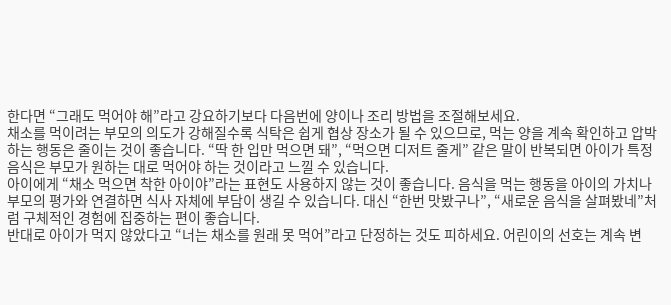한다면 “그래도 먹어야 해”라고 강요하기보다 다음번에 양이나 조리 방법을 조절해보세요.
채소를 먹이려는 부모의 의도가 강해질수록 식탁은 쉽게 협상 장소가 될 수 있으므로, 먹는 양을 계속 확인하고 압박하는 행동은 줄이는 것이 좋습니다. “딱 한 입만 먹으면 돼”, “먹으면 디저트 줄게” 같은 말이 반복되면 아이가 특정 음식은 부모가 원하는 대로 먹어야 하는 것이라고 느낄 수 있습니다.
아이에게 “채소 먹으면 착한 아이야”라는 표현도 사용하지 않는 것이 좋습니다. 음식을 먹는 행동을 아이의 가치나 부모의 평가와 연결하면 식사 자체에 부담이 생길 수 있습니다. 대신 “한번 맛봤구나”, “새로운 음식을 살펴봤네”처럼 구체적인 경험에 집중하는 편이 좋습니다.
반대로 아이가 먹지 않았다고 “너는 채소를 원래 못 먹어”라고 단정하는 것도 피하세요. 어린이의 선호는 계속 변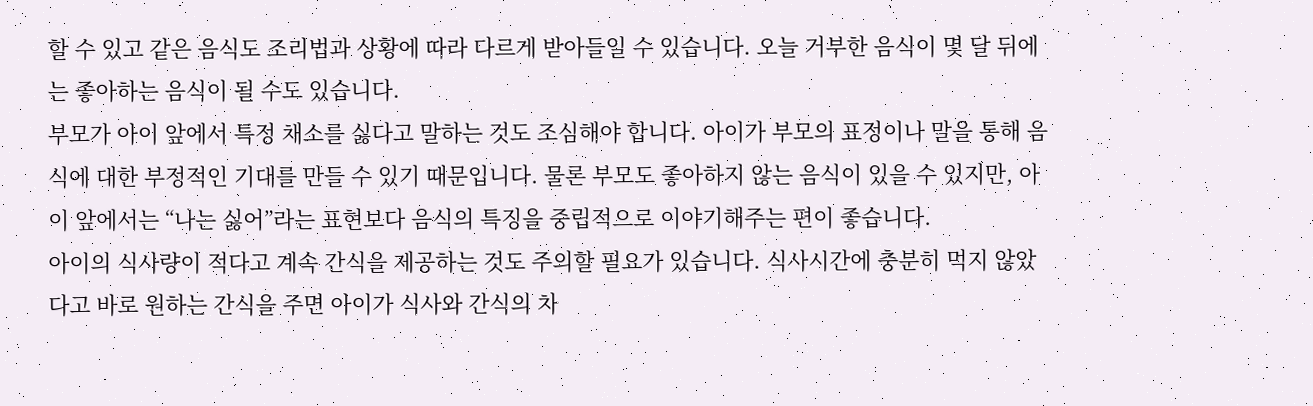할 수 있고 같은 음식도 조리법과 상황에 따라 다르게 받아들일 수 있습니다. 오늘 거부한 음식이 몇 달 뒤에는 좋아하는 음식이 될 수도 있습니다.
부모가 아이 앞에서 특정 채소를 싫다고 말하는 것도 조심해야 합니다. 아이가 부모의 표정이나 말을 통해 음식에 대한 부정적인 기대를 만들 수 있기 때문입니다. 물론 부모도 좋아하지 않는 음식이 있을 수 있지만, 아이 앞에서는 “나는 싫어”라는 표현보다 음식의 특징을 중립적으로 이야기해주는 편이 좋습니다.
아이의 식사량이 적다고 계속 간식을 제공하는 것도 주의할 필요가 있습니다. 식사시간에 충분히 먹지 않았다고 바로 원하는 간식을 주면 아이가 식사와 간식의 차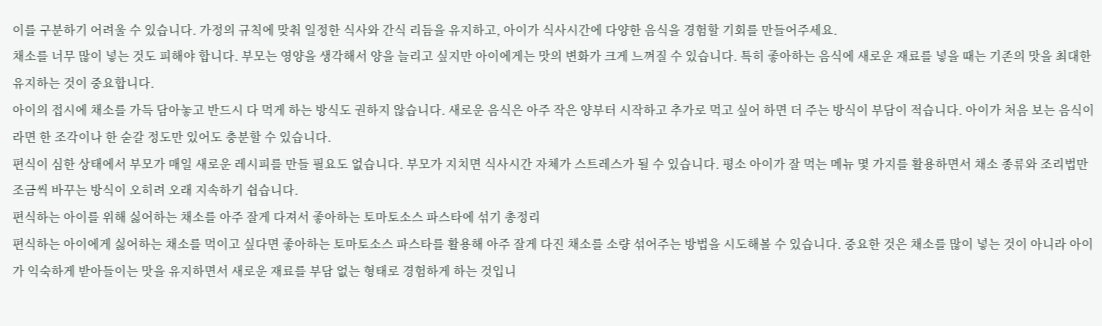이를 구분하기 어려울 수 있습니다. 가정의 규칙에 맞춰 일정한 식사와 간식 리듬을 유지하고, 아이가 식사시간에 다양한 음식을 경험할 기회를 만들어주세요.
채소를 너무 많이 넣는 것도 피해야 합니다. 부모는 영양을 생각해서 양을 늘리고 싶지만 아이에게는 맛의 변화가 크게 느껴질 수 있습니다. 특히 좋아하는 음식에 새로운 재료를 넣을 때는 기존의 맛을 최대한 유지하는 것이 중요합니다.
아이의 접시에 채소를 가득 담아놓고 반드시 다 먹게 하는 방식도 권하지 않습니다. 새로운 음식은 아주 작은 양부터 시작하고 추가로 먹고 싶어 하면 더 주는 방식이 부담이 적습니다. 아이가 처음 보는 음식이라면 한 조각이나 한 숟갈 정도만 있어도 충분할 수 있습니다.
편식이 심한 상태에서 부모가 매일 새로운 레시피를 만들 필요도 없습니다. 부모가 지치면 식사시간 자체가 스트레스가 될 수 있습니다. 평소 아이가 잘 먹는 메뉴 몇 가지를 활용하면서 채소 종류와 조리법만 조금씩 바꾸는 방식이 오히려 오래 지속하기 쉽습니다.
편식하는 아이를 위해 싫어하는 채소를 아주 잘게 다져서 좋아하는 토마토소스 파스타에 섞기 총정리
편식하는 아이에게 싫어하는 채소를 먹이고 싶다면 좋아하는 토마토소스 파스타를 활용해 아주 잘게 다진 채소를 소량 섞어주는 방법을 시도해볼 수 있습니다. 중요한 것은 채소를 많이 넣는 것이 아니라 아이가 익숙하게 받아들이는 맛을 유지하면서 새로운 재료를 부담 없는 형태로 경험하게 하는 것입니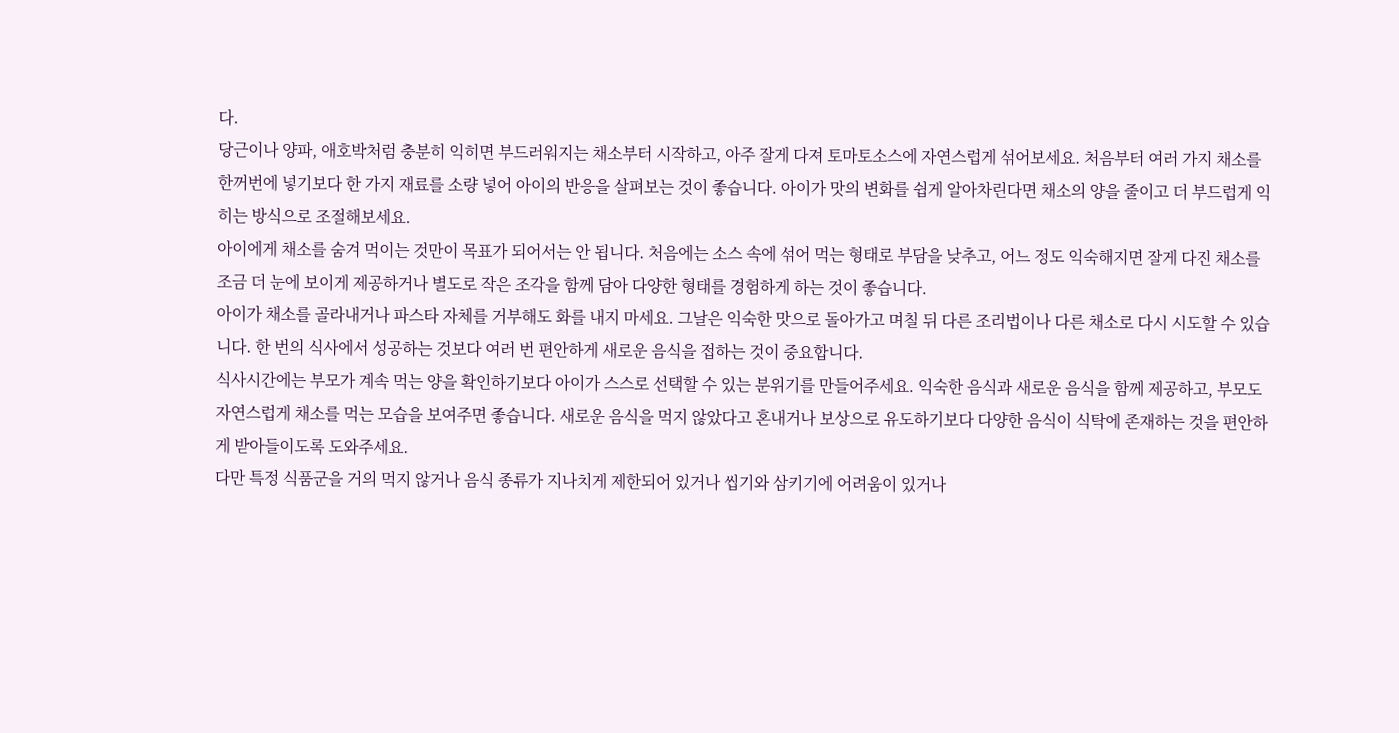다.
당근이나 양파, 애호박처럼 충분히 익히면 부드러워지는 채소부터 시작하고, 아주 잘게 다져 토마토소스에 자연스럽게 섞어보세요. 처음부터 여러 가지 채소를 한꺼번에 넣기보다 한 가지 재료를 소량 넣어 아이의 반응을 살펴보는 것이 좋습니다. 아이가 맛의 변화를 쉽게 알아차린다면 채소의 양을 줄이고 더 부드럽게 익히는 방식으로 조절해보세요.
아이에게 채소를 숨겨 먹이는 것만이 목표가 되어서는 안 됩니다. 처음에는 소스 속에 섞어 먹는 형태로 부담을 낮추고, 어느 정도 익숙해지면 잘게 다진 채소를 조금 더 눈에 보이게 제공하거나 별도로 작은 조각을 함께 담아 다양한 형태를 경험하게 하는 것이 좋습니다.
아이가 채소를 골라내거나 파스타 자체를 거부해도 화를 내지 마세요. 그날은 익숙한 맛으로 돌아가고 며칠 뒤 다른 조리법이나 다른 채소로 다시 시도할 수 있습니다. 한 번의 식사에서 성공하는 것보다 여러 번 편안하게 새로운 음식을 접하는 것이 중요합니다.
식사시간에는 부모가 계속 먹는 양을 확인하기보다 아이가 스스로 선택할 수 있는 분위기를 만들어주세요. 익숙한 음식과 새로운 음식을 함께 제공하고, 부모도 자연스럽게 채소를 먹는 모습을 보여주면 좋습니다. 새로운 음식을 먹지 않았다고 혼내거나 보상으로 유도하기보다 다양한 음식이 식탁에 존재하는 것을 편안하게 받아들이도록 도와주세요.
다만 특정 식품군을 거의 먹지 않거나 음식 종류가 지나치게 제한되어 있거나 씹기와 삼키기에 어려움이 있거나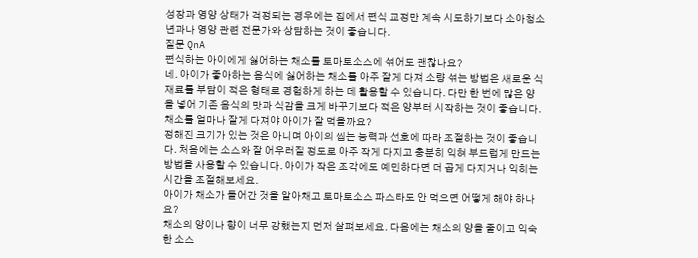성장과 영양 상태가 걱정되는 경우에는 집에서 편식 교정만 계속 시도하기보다 소아청소년과나 영양 관련 전문가와 상담하는 것이 좋습니다.
질문 QnA
편식하는 아이에게 싫어하는 채소를 토마토소스에 섞어도 괜찮나요?
네. 아이가 좋아하는 음식에 싫어하는 채소를 아주 잘게 다져 소량 섞는 방법은 새로운 식재료를 부담이 적은 형태로 경험하게 하는 데 활용할 수 있습니다. 다만 한 번에 많은 양을 넣어 기존 음식의 맛과 식감을 크게 바꾸기보다 적은 양부터 시작하는 것이 좋습니다.
채소를 얼마나 잘게 다져야 아이가 잘 먹을까요?
정해진 크기가 있는 것은 아니며 아이의 씹는 능력과 선호에 따라 조절하는 것이 좋습니다. 처음에는 소스와 잘 어우러질 정도로 아주 작게 다지고 충분히 익혀 부드럽게 만드는 방법을 사용할 수 있습니다. 아이가 작은 조각에도 예민하다면 더 곱게 다지거나 익히는 시간을 조절해보세요.
아이가 채소가 들어간 것을 알아채고 토마토소스 파스타도 안 먹으면 어떻게 해야 하나요?
채소의 양이나 향이 너무 강했는지 먼저 살펴보세요. 다음에는 채소의 양을 줄이고 익숙한 소스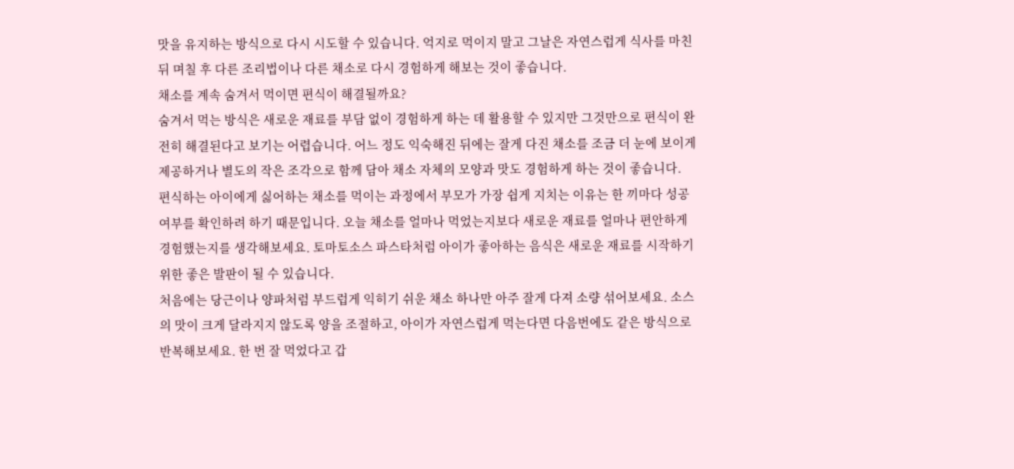맛을 유지하는 방식으로 다시 시도할 수 있습니다. 억지로 먹이지 말고 그날은 자연스럽게 식사를 마친 뒤 며칠 후 다른 조리법이나 다른 채소로 다시 경험하게 해보는 것이 좋습니다.
채소를 계속 숨겨서 먹이면 편식이 해결될까요?
숨겨서 먹는 방식은 새로운 재료를 부담 없이 경험하게 하는 데 활용할 수 있지만 그것만으로 편식이 완전히 해결된다고 보기는 어렵습니다. 어느 정도 익숙해진 뒤에는 잘게 다진 채소를 조금 더 눈에 보이게 제공하거나 별도의 작은 조각으로 함께 담아 채소 자체의 모양과 맛도 경험하게 하는 것이 좋습니다.
편식하는 아이에게 싫어하는 채소를 먹이는 과정에서 부모가 가장 쉽게 지치는 이유는 한 끼마다 성공 여부를 확인하려 하기 때문입니다. 오늘 채소를 얼마나 먹었는지보다 새로운 재료를 얼마나 편안하게 경험했는지를 생각해보세요. 토마토소스 파스타처럼 아이가 좋아하는 음식은 새로운 재료를 시작하기 위한 좋은 발판이 될 수 있습니다.
처음에는 당근이나 양파처럼 부드럽게 익히기 쉬운 채소 하나만 아주 잘게 다져 소량 섞어보세요. 소스의 맛이 크게 달라지지 않도록 양을 조절하고, 아이가 자연스럽게 먹는다면 다음번에도 같은 방식으로 반복해보세요. 한 번 잘 먹었다고 갑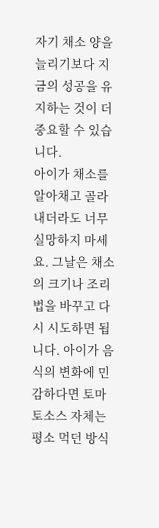자기 채소 양을 늘리기보다 지금의 성공을 유지하는 것이 더 중요할 수 있습니다.
아이가 채소를 알아채고 골라내더라도 너무 실망하지 마세요. 그날은 채소의 크기나 조리법을 바꾸고 다시 시도하면 됩니다. 아이가 음식의 변화에 민감하다면 토마토소스 자체는 평소 먹던 방식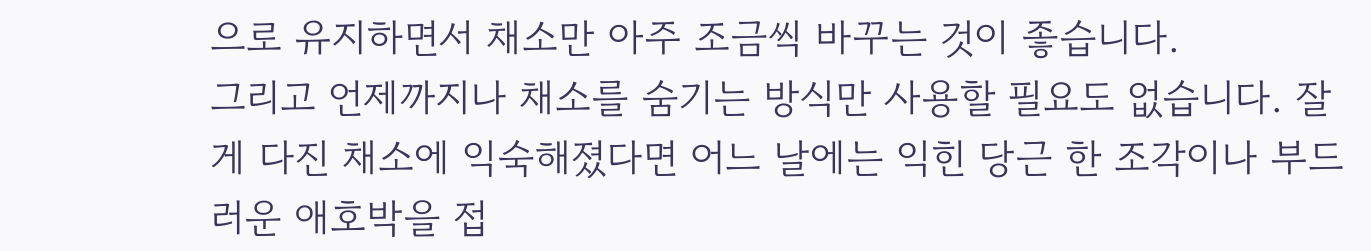으로 유지하면서 채소만 아주 조금씩 바꾸는 것이 좋습니다.
그리고 언제까지나 채소를 숨기는 방식만 사용할 필요도 없습니다. 잘게 다진 채소에 익숙해졌다면 어느 날에는 익힌 당근 한 조각이나 부드러운 애호박을 접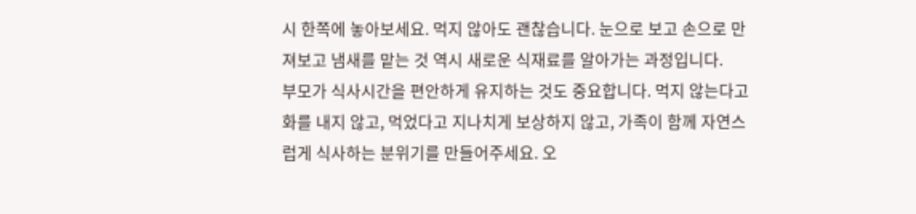시 한쪽에 놓아보세요. 먹지 않아도 괜찮습니다. 눈으로 보고 손으로 만져보고 냄새를 맡는 것 역시 새로운 식재료를 알아가는 과정입니다.
부모가 식사시간을 편안하게 유지하는 것도 중요합니다. 먹지 않는다고 화를 내지 않고, 먹었다고 지나치게 보상하지 않고, 가족이 함께 자연스럽게 식사하는 분위기를 만들어주세요. 오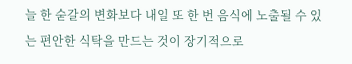늘 한 숟갈의 변화보다 내일 또 한 번 음식에 노출될 수 있는 편안한 식탁을 만드는 것이 장기적으로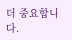더 중요합니다.